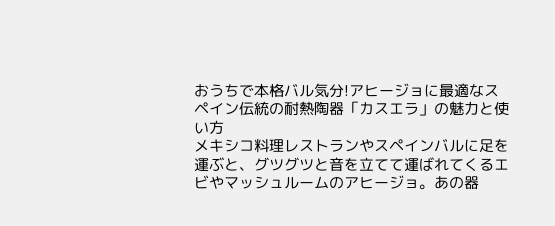おうちで本格バル気分!アヒージョに最適なスペイン伝統の耐熱陶器「カスエラ」の魅力と使い方
メキシコ料理レストランやスペインバルに足を運ぶと、グツグツと音を立てて運ばれてくるエビやマッシュルームのアヒージョ。あの器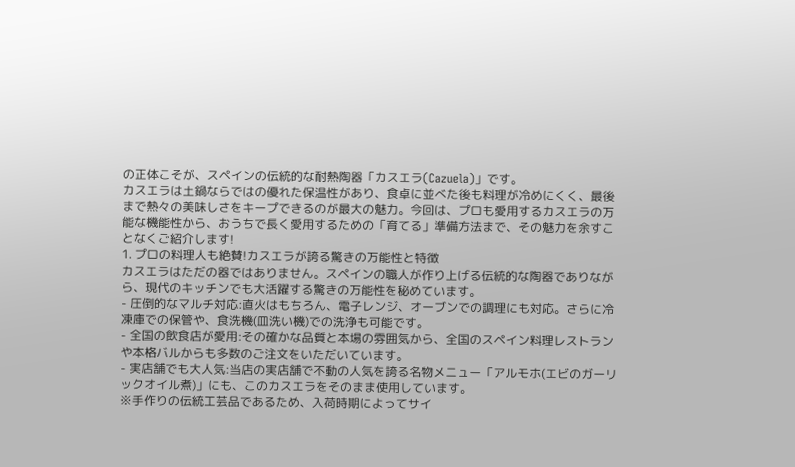の正体こそが、スペインの伝統的な耐熱陶器「カスエラ(Cazuela)」です。
カスエラは土鍋ならではの優れた保温性があり、食卓に並べた後も料理が冷めにくく、最後まで熱々の美味しさをキープできるのが最大の魅力。今回は、プロも愛用するカスエラの万能な機能性から、おうちで長く愛用するための「育てる」準備方法まで、その魅力を余すことなくご紹介します!
1. プロの料理人も絶賛!カスエラが誇る驚きの万能性と特徴
カスエラはただの器ではありません。スペインの職人が作り上げる伝統的な陶器でありながら、現代のキッチンでも大活躍する驚きの万能性を秘めています。
- 圧倒的なマルチ対応:直火はもちろん、電子レンジ、オーブンでの調理にも対応。さらに冷凍庫での保管や、食洗機(皿洗い機)での洗浄も可能です。
- 全国の飲食店が愛用:その確かな品質と本場の雰囲気から、全国のスペイン料理レストランや本格バルからも多数のご注文をいただいています。
- 実店舗でも大人気:当店の実店舗で不動の人気を誇る名物メニュー「アルモホ(エビのガーリックオイル煮)」にも、このカスエラをそのまま使用しています。
※手作りの伝統工芸品であるため、入荷時期によってサイ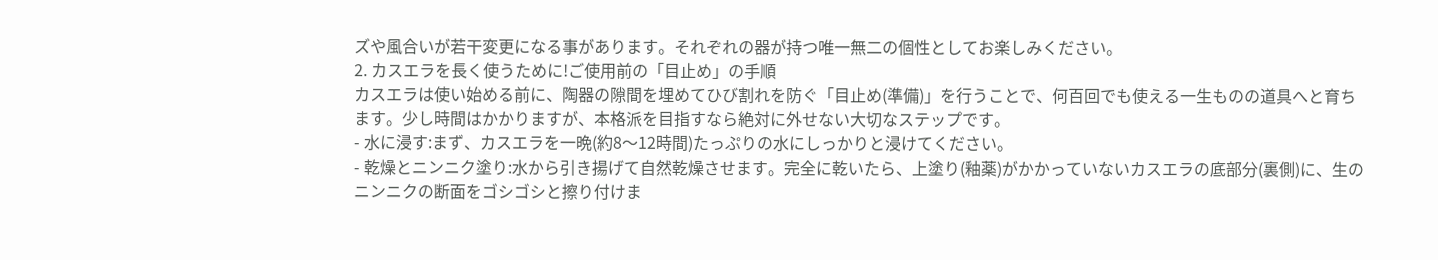ズや風合いが若干変更になる事があります。それぞれの器が持つ唯一無二の個性としてお楽しみください。
2. カスエラを長く使うために!ご使用前の「目止め」の手順
カスエラは使い始める前に、陶器の隙間を埋めてひび割れを防ぐ「目止め(準備)」を行うことで、何百回でも使える一生ものの道具へと育ちます。少し時間はかかりますが、本格派を目指すなら絶対に外せない大切なステップです。
- 水に浸す:まず、カスエラを一晩(約8〜12時間)たっぷりの水にしっかりと浸けてください。
- 乾燥とニンニク塗り:水から引き揚げて自然乾燥させます。完全に乾いたら、上塗り(釉薬)がかかっていないカスエラの底部分(裏側)に、生のニンニクの断面をゴシゴシと擦り付けま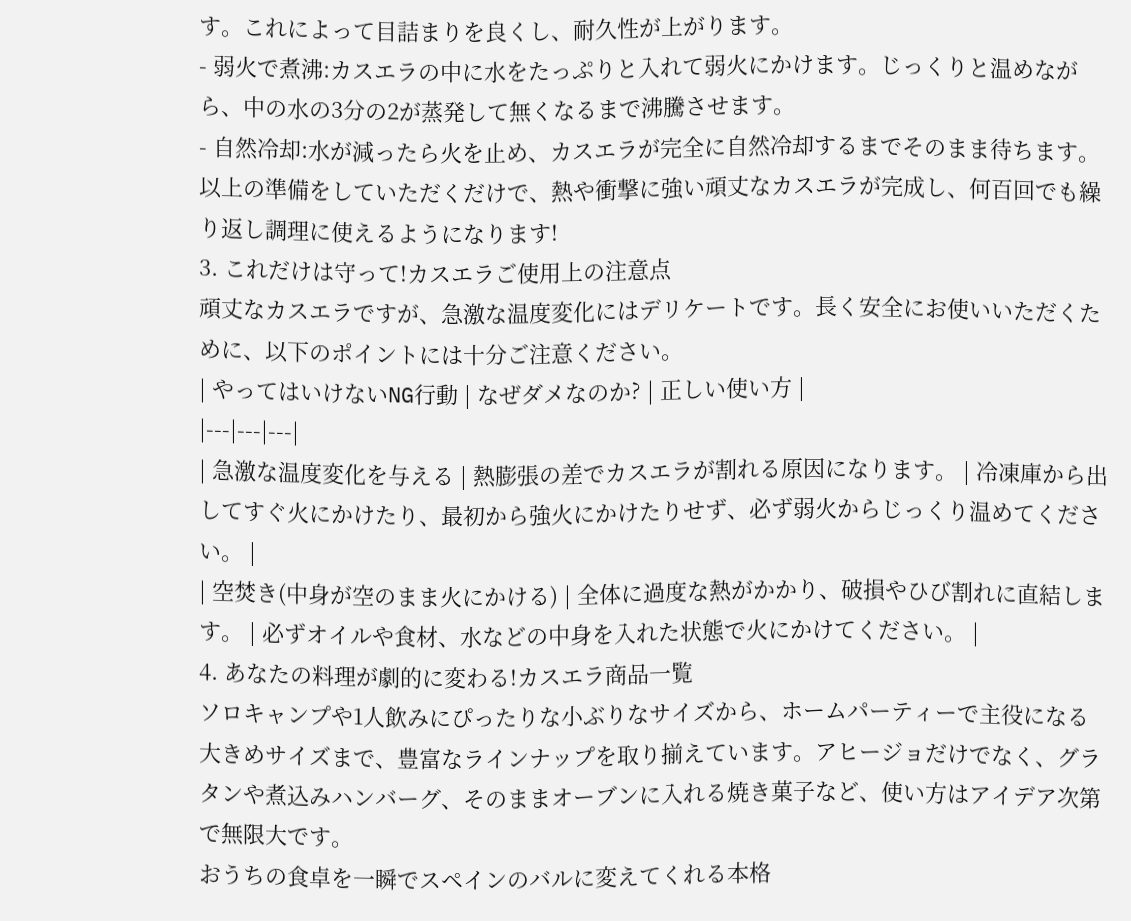す。これによって目詰まりを良くし、耐久性が上がります。
- 弱火で煮沸:カスエラの中に水をたっぷりと入れて弱火にかけます。じっくりと温めながら、中の水の3分の2が蒸発して無くなるまで沸騰させます。
- 自然冷却:水が減ったら火を止め、カスエラが完全に自然冷却するまでそのまま待ちます。
以上の準備をしていただくだけで、熱や衝撃に強い頑丈なカスエラが完成し、何百回でも繰り返し調理に使えるようになります!
3. これだけは守って!カスエラご使用上の注意点
頑丈なカスエラですが、急激な温度変化にはデリケートです。長く安全にお使いいただくために、以下のポイントには十分ご注意ください。
| やってはいけないNG行動 | なぜダメなのか? | 正しい使い方 |
|---|---|---|
| 急激な温度変化を与える | 熱膨張の差でカスエラが割れる原因になります。 | 冷凍庫から出してすぐ火にかけたり、最初から強火にかけたりせず、必ず弱火からじっくり温めてください。 |
| 空焚き(中身が空のまま火にかける) | 全体に過度な熱がかかり、破損やひび割れに直結します。 | 必ずオイルや食材、水などの中身を入れた状態で火にかけてください。 |
4. あなたの料理が劇的に変わる!カスエラ商品一覧
ソロキャンプや1人飲みにぴったりな小ぶりなサイズから、ホームパーティーで主役になる大きめサイズまで、豊富なラインナップを取り揃えています。アヒージョだけでなく、グラタンや煮込みハンバーグ、そのままオーブンに入れる焼き菓子など、使い方はアイデア次第で無限大です。
おうちの食卓を一瞬でスペインのバルに変えてくれる本格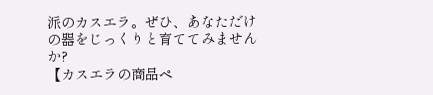派のカスエラ。ぜひ、あなただけの器をじっくりと育ててみませんか?
【カスエラの商品ペ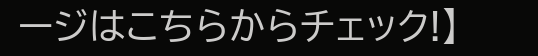ージはこちらからチェック!】